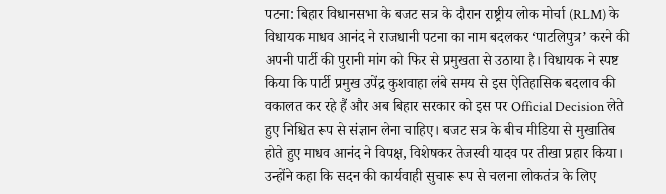पटना: बिहार विधानसभा के बजट सत्र के दौरान राष्ट्रीय लोक मोर्चा (RLM) के विधायक माधव आनंद ने राजधानी पटना का नाम बदलकर ‘पाटलिपुत्र’ करने की अपनी पार्टी की पुरानी मांग को फिर से प्रमुखता से उठाया है। विधायक ने स्पष्ट किया कि पार्टी प्रमुख उपेंद्र कुशवाहा लंबे समय से इस ऐतिहासिक बदलाव की वकालत कर रहे हैं और अब बिहार सरकार को इस पर Official Decision लेते हुए निश्चित रूप से संज्ञान लेना चाहिए। बजट सत्र के बीच मीडिया से मुखातिब होते हुए माधव आनंद ने विपक्ष, विशेषकर तेजस्वी यादव पर तीखा प्रहार किया। उन्होंने कहा कि सदन की कार्यवाही सुचारू रूप से चलना लोकतंत्र के लिए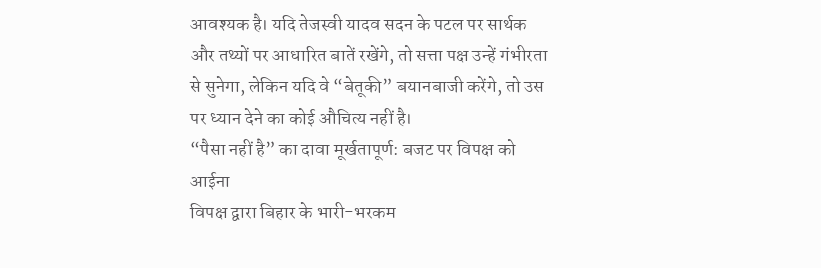आवश्यक है। यदि तेजस्वी यादव सदन के पटल पर सार्थक और तथ्यों पर आधारित बातें रखेंगे, तो सत्ता पक्ष उन्हें गंभीरता से सुनेगा, लेकिन यदि वे “बेतूकी” बयानबाजी करेंगे, तो उस पर ध्यान देने का कोई औचित्य नहीं है।
“पैसा नहीं है” का दावा मूर्खतापूर्ण: बजट पर विपक्ष को आईना
विपक्ष द्वारा बिहार के भारी-भरकम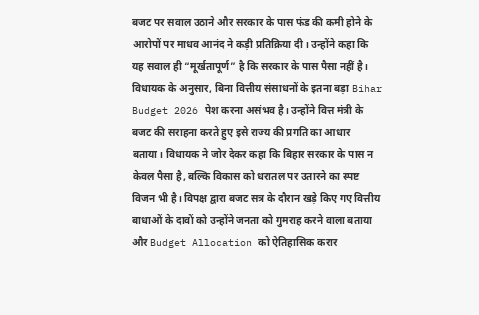बजट पर सवाल उठाने और सरकार के पास फंड की कमी होने के आरोपों पर माधव आनंद ने कड़ी प्रतिक्रिया दी। उन्होंने कहा कि यह सवाल ही “मूर्खतापूर्ण” है कि सरकार के पास पैसा नहीं है। विधायक के अनुसार, बिना वित्तीय संसाधनों के इतना बड़ा Bihar Budget 2026 पेश करना असंभव है। उन्होंने वित्त मंत्री के बजट की सराहना करते हुए इसे राज्य की प्रगति का आधार बताया। विधायक ने जोर देकर कहा कि बिहार सरकार के पास न केवल पैसा है, बल्कि विकास को धरातल पर उतारने का स्पष्ट विजन भी है। विपक्ष द्वारा बजट सत्र के दौरान खड़े किए गए वित्तीय बाधाओं के दावों को उन्होंने जनता को गुमराह करने वाला बताया और Budget Allocation को ऐतिहासिक करार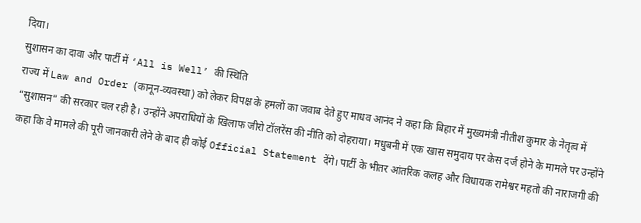दिया।
सुशासन का दावा और पार्टी में ‘All is Well’ की स्थिति
राज्य में Law and Order (कानून-व्यवस्था) को लेकर विपक्ष के हमलों का जवाब देते हुए माधव आनंद ने कहा कि बिहार में मुख्यमंत्री नीतीश कुमार के नेतृत्व में “सुशासन” की सरकार चल रही है। उन्होंने अपराधियों के खिलाफ जीरो टॉलरेंस की नीति को दोहराया। मधुबनी में एक खास समुदाय पर केस दर्ज होने के मामले पर उन्होंने कहा कि वे मामले की पूरी जानकारी लेने के बाद ही कोई Official Statement देंगे। पार्टी के भीतर आंतरिक कलह और विधायक रामेश्वर महतो की नाराजगी की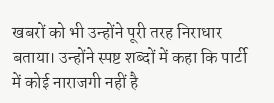खबरों को भी उन्होंने पूरी तरह निराधार बताया। उन्होंने स्पष्ट शब्दों में कहा कि पार्टी में कोई नाराजगी नहीं है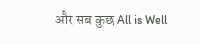और सब कुछ All is Well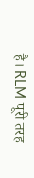है। RLM पूरी तरह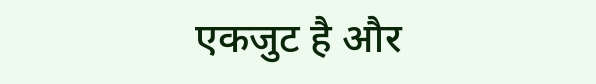एकजुट है और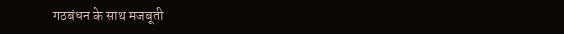गठबंधन के साथ मजबूती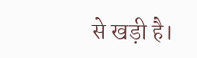से खड़ी है।